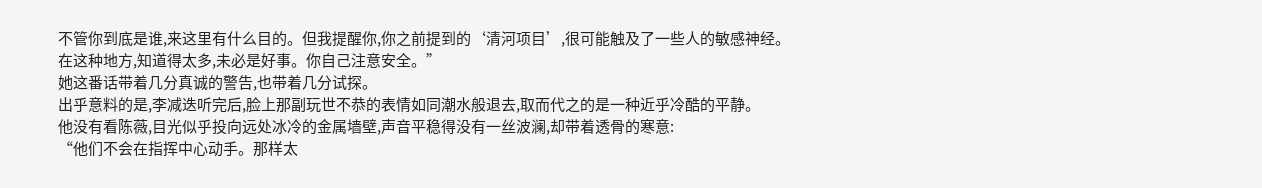不管你到底是谁,来这里有什么目的。但我提醒你,你之前提到的‘清河项目’,很可能触及了一些人的敏感神经。在这种地方,知道得太多,未必是好事。你自己注意安全。”
她这番话带着几分真诚的警告,也带着几分试探。
出乎意料的是,李减迭听完后,脸上那副玩世不恭的表情如同潮水般退去,取而代之的是一种近乎冷酷的平静。
他没有看陈薇,目光似乎投向远处冰冷的金属墙壁,声音平稳得没有一丝波澜,却带着透骨的寒意:
“他们不会在指挥中心动手。那样太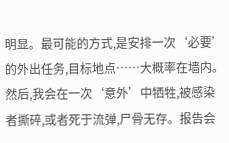明显。最可能的方式,是安排一次‘必要’的外出任务,目标地点……大概率在墙内。然后,我会在一次‘意外’中牺牲,被感染者撕碎,或者死于流弹,尸骨无存。报告会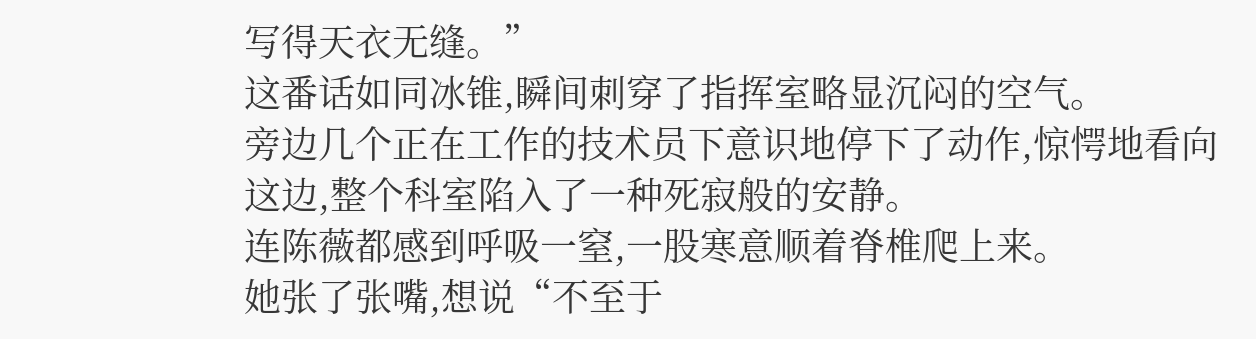写得天衣无缝。”
这番话如同冰锥,瞬间刺穿了指挥室略显沉闷的空气。
旁边几个正在工作的技术员下意识地停下了动作,惊愕地看向这边,整个科室陷入了一种死寂般的安静。
连陈薇都感到呼吸一窒,一股寒意顺着脊椎爬上来。
她张了张嘴,想说“不至于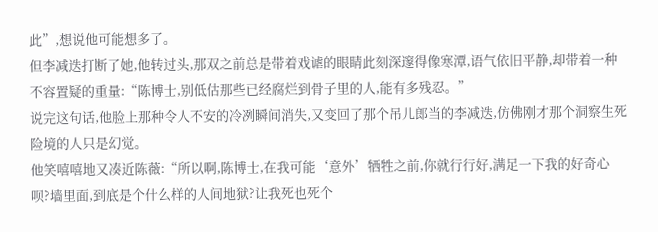此”,想说他可能想多了。
但李减迭打断了她,他转过头,那双之前总是带着戏谑的眼睛此刻深邃得像寒潭,语气依旧平静,却带着一种不容置疑的重量:“陈博士,别低估那些已经腐烂到骨子里的人,能有多残忍。”
说完这句话,他脸上那种令人不安的冷冽瞬间消失,又变回了那个吊儿郎当的李减迭,仿佛刚才那个洞察生死险境的人只是幻觉。
他笑嘻嘻地又凑近陈薇:“所以啊,陈博士,在我可能‘意外’牺牲之前,你就行行好,满足一下我的好奇心呗?墙里面,到底是个什么样的人间地狱?让我死也死个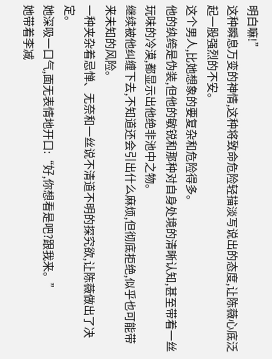明白嘛!”
这种瞬息万变的神情,这种将致命危险轻描淡写说出的态度,让陈薇心底泛起一股强烈的不安。
这个男人,比她想象的要复杂和危险得多。
他的纨绔是伪装,但他的敏锐和那种对自身处境的清晰认知,甚至带着一丝玩味的冷漠,都显示出他绝非池中之物。
继续被他纠缠下去,不知道还会引出什么麻烦,但彻底拒绝,似乎也可能带来未知的风险。
一种夹杂着忌惮、无奈和一丝说不清道不明的探究欲,让陈薇做出了决定。
她深吸一口气,面无表情地开口:“好,你想看是吧?跟我来。”
她带着李减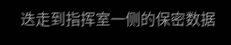迭走到指挥室一侧的保密数据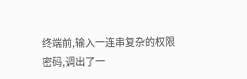终端前,输入一连串复杂的权限密码,调出了一